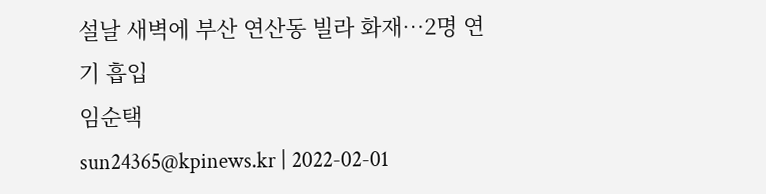설날 새벽에 부산 연산동 빌라 화재…2명 연기 흡입
임순택
sun24365@kpinews.kr | 2022-02-01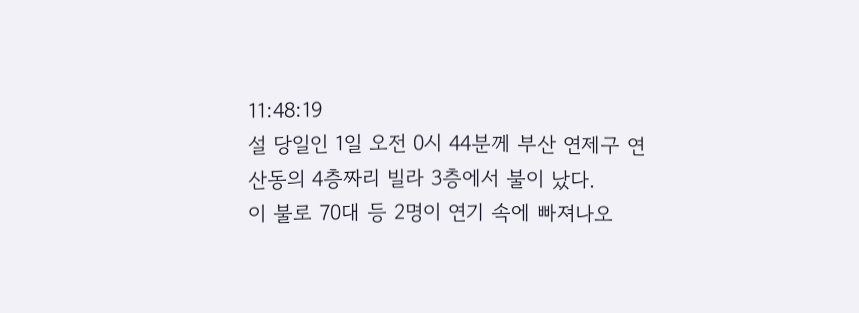11:48:19
설 당일인 1일 오전 0시 44분께 부산 연제구 연산동의 4층짜리 빌라 3층에서 불이 났다.
이 불로 70대 등 2명이 연기 속에 빠져나오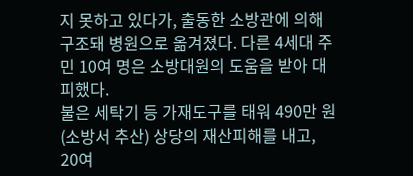지 못하고 있다가, 출동한 소방관에 의해 구조돼 병원으로 옮겨졌다. 다른 4세대 주민 10여 명은 소방대원의 도움을 받아 대피했다.
불은 세탁기 등 가재도구를 태워 490만 원(소방서 추산) 상당의 재산피해를 내고, 20여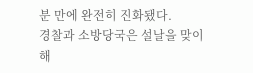분 만에 완전히 진화됐다.
경찰과 소방당국은 설날을 맞이해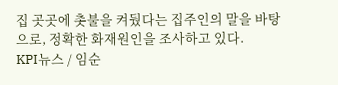집 곳곳에 촛불을 켜뒀다는 집주인의 말을 바탕으로, 정확한 화재원인을 조사하고 있다.
KPI뉴스 / 임순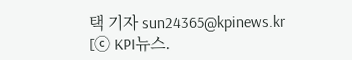택 기자 sun24365@kpinews.kr
[ⓒ KPI뉴스.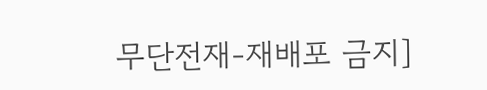무단전재-재배포 금지]